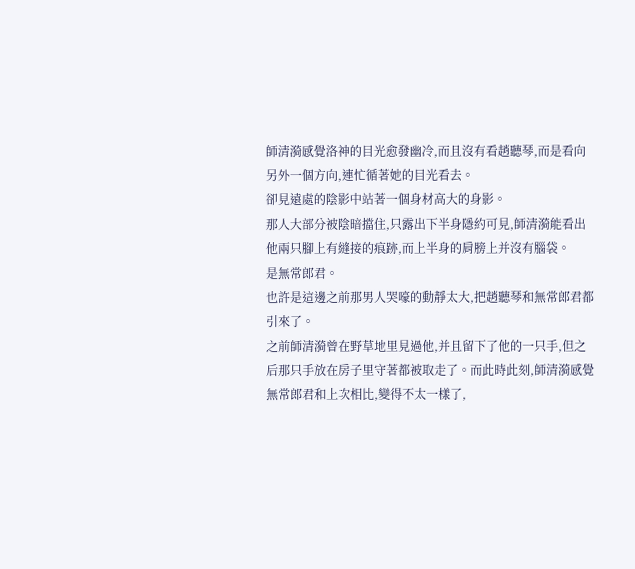師清漪感覺洛神的目光愈發幽冷,而且沒有看趙聽琴,而是看向另外一個方向,連忙循著她的目光看去。
卻見遠處的陰影中站著一個身材高大的身影。
那人大部分被陰暗擋住,只露出下半身隱約可見,師清漪能看出他兩只腳上有縫接的痕跡,而上半身的肩膀上并沒有腦袋。
是無常郎君。
也許是這邊之前那男人哭嚎的動靜太大,把趙聽琴和無常郎君都引來了。
之前師清漪曾在野草地里見過他,并且留下了他的一只手,但之后那只手放在房子里守著都被取走了。而此時此刻,師清漪感覺無常郎君和上次相比,變得不太一樣了,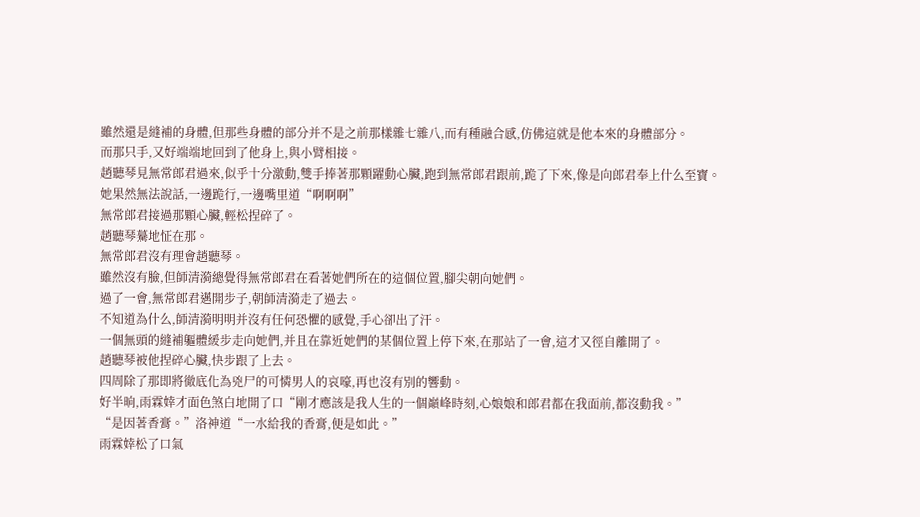雖然還是縫補的身體,但那些身體的部分并不是之前那樣雜七雜八,而有種融合感,仿佛這就是他本來的身體部分。
而那只手,又好端端地回到了他身上,與小臂相接。
趙聽琴見無常郎君過來,似乎十分激動,雙手捧著那顆躍動心臟,跑到無常郎君跟前,跪了下來,像是向郎君奉上什么至寶。
她果然無法說話,一邊跪行,一邊嘴里道“啊啊啊”
無常郎君接過那顆心臟,輕松捏碎了。
趙聽琴驀地怔在那。
無常郎君沒有理會趙聽琴。
雖然沒有臉,但師清漪總覺得無常郎君在看著她們所在的這個位置,腳尖朝向她們。
過了一會,無常郎君邁開步子,朝師清漪走了過去。
不知道為什么,師清漪明明并沒有任何恐懼的感覺,手心卻出了汗。
一個無頭的縫補軀體緩步走向她們,并且在靠近她們的某個位置上停下來,在那站了一會,這才又徑自離開了。
趙聽琴被他捏碎心臟,快步跟了上去。
四周除了那即將徹底化為兇尸的可憐男人的哀嚎,再也沒有別的響動。
好半晌,雨霖婞才面色煞白地開了口“剛才應該是我人生的一個巔峰時刻,心娘娘和郎君都在我面前,都沒動我。”
“是因著香膏。”洛神道“一水給我的香膏,便是如此。”
雨霖婞松了口氣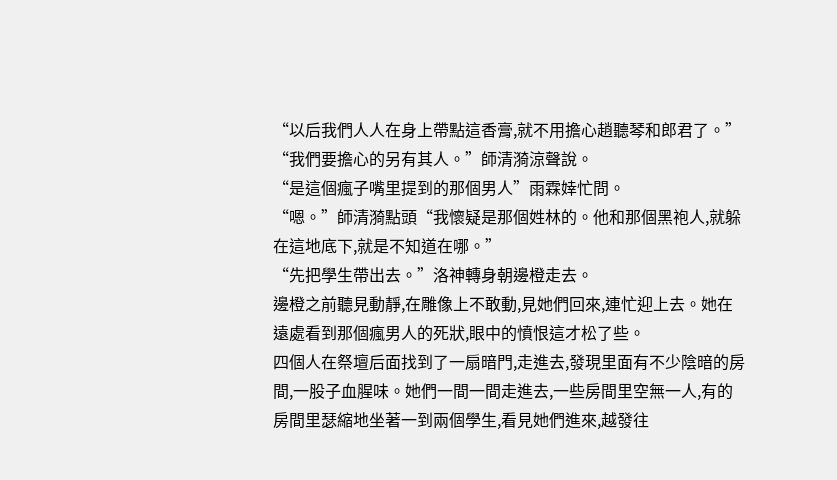“以后我們人人在身上帶點這香膏,就不用擔心趙聽琴和郎君了。”
“我們要擔心的另有其人。”師清漪涼聲說。
“是這個瘋子嘴里提到的那個男人”雨霖婞忙問。
“嗯。”師清漪點頭“我懷疑是那個姓林的。他和那個黑袍人,就躲在這地底下,就是不知道在哪。”
“先把學生帶出去。”洛神轉身朝邊橙走去。
邊橙之前聽見動靜,在雕像上不敢動,見她們回來,連忙迎上去。她在遠處看到那個瘋男人的死狀,眼中的憤恨這才松了些。
四個人在祭壇后面找到了一扇暗門,走進去,發現里面有不少陰暗的房間,一股子血腥味。她們一間一間走進去,一些房間里空無一人,有的房間里瑟縮地坐著一到兩個學生,看見她們進來,越發往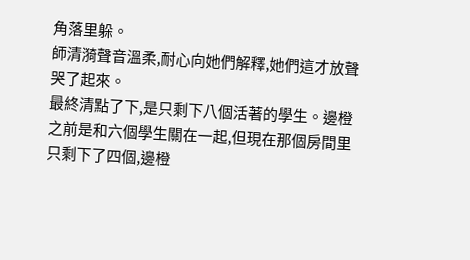角落里躲。
師清漪聲音溫柔,耐心向她們解釋,她們這才放聲哭了起來。
最終清點了下,是只剩下八個活著的學生。邊橙之前是和六個學生關在一起,但現在那個房間里只剩下了四個,邊橙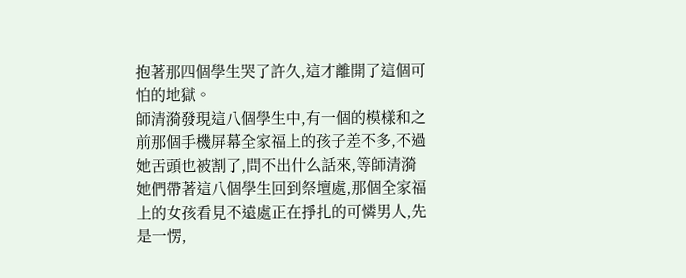抱著那四個學生哭了許久,這才離開了這個可怕的地獄。
師清漪發現這八個學生中,有一個的模樣和之前那個手機屏幕全家福上的孩子差不多,不過她舌頭也被割了,問不出什么話來,等師清漪她們帶著這八個學生回到祭壇處,那個全家福上的女孩看見不遠處正在掙扎的可憐男人,先是一愣,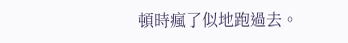頓時瘋了似地跑過去。